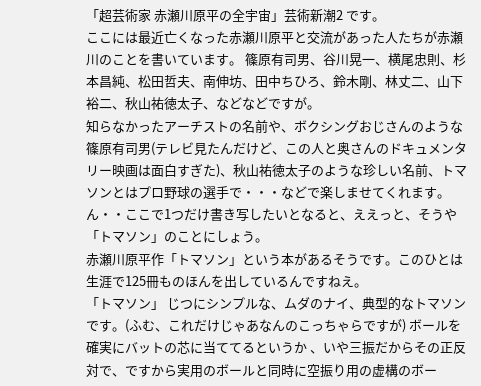「超芸術家 赤瀬川原平の全宇宙」芸術新潮2 です。
ここには最近亡くなった赤瀬川原平と交流があった人たちが赤瀬川のことを書いています。 篠原有司男、谷川晃一、横尾忠則、杉本昌純、松田哲夫、南伸坊、田中ちひろ、鈴木剛、林丈二、山下裕二、秋山祐徳太子、などなどですが。
知らなかったアーチストの名前や、ボクシングおじさんのような篠原有司男(テレビ見たんだけど、この人と奥さんのドキュメンタリー映画は面白すぎた)、秋山祐徳太子のような珍しい名前、トマソンとはプロ野球の選手で・・・などで楽しませてくれます。
ん・・ここで1つだけ書き写したいとなると、ええっと、そうや「トマソン」のことにしょう。
赤瀬川原平作「トマソン」という本があるそうです。このひとは生涯で125冊ものほんを出しているんですねえ。
「トマソン」 じつにシンプルな、ムダのナイ、典型的なトマソンです。(ふむ、これだけじゃあなんのこっちゃらですが) ボールを確実にバットの芯に当ててるというか 、いや三振だからその正反対で、ですから実用のボールと同時に空振り用の虚構のボー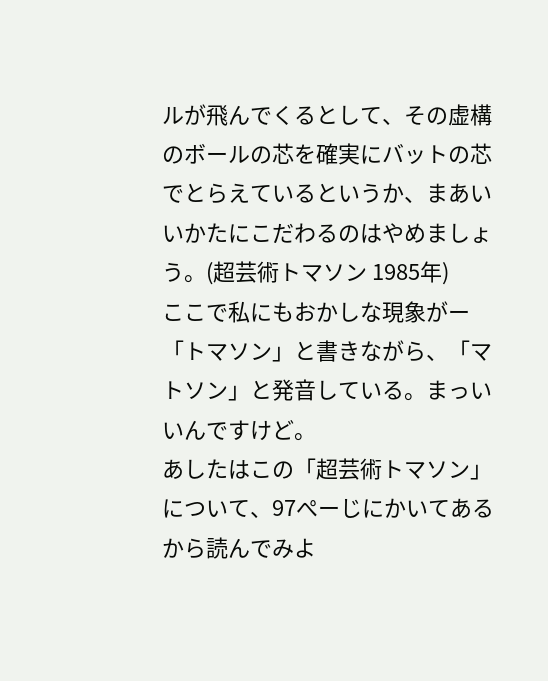ルが飛んでくるとして、その虚構のボールの芯を確実にバットの芯でとらえているというか、まあいいかたにこだわるのはやめましょう。(超芸術トマソン 1985年)
ここで私にもおかしな現象がー「トマソン」と書きながら、「マトソン」と発音している。まっいいんですけど。
あしたはこの「超芸術トマソン」について、97ぺーじにかいてあるから読んでみよ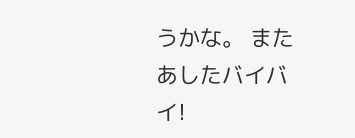うかな。 またあしたバイバイ!